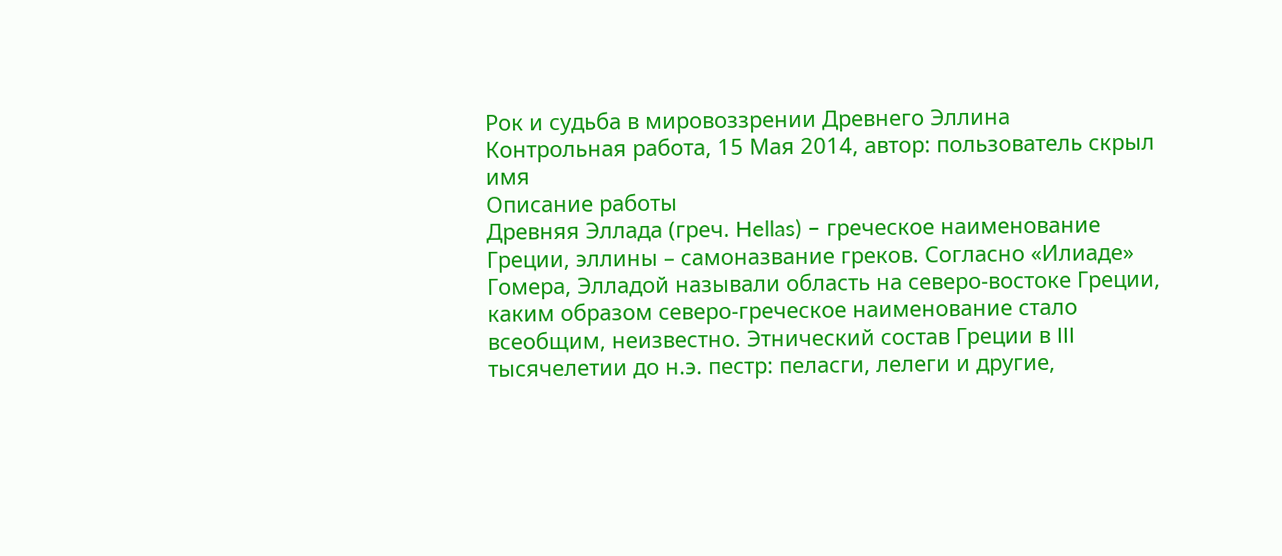Рок и судьба в мировоззрении Древнего Эллина
Контрольная работа, 15 Мая 2014, автор: пользователь скрыл имя
Описание работы
Древняя Эллада (греч. Hellas) – греческое наименование Греции, эллины – самоназвание греков. Согласно «Илиаде» Гомера, Элладой называли область на северо-востоке Греции, каким образом северо-греческое наименование стало всеобщим, неизвестно. Этнический состав Греции в III тысячелетии до н.э. пестр: пеласги, лелеги и другие,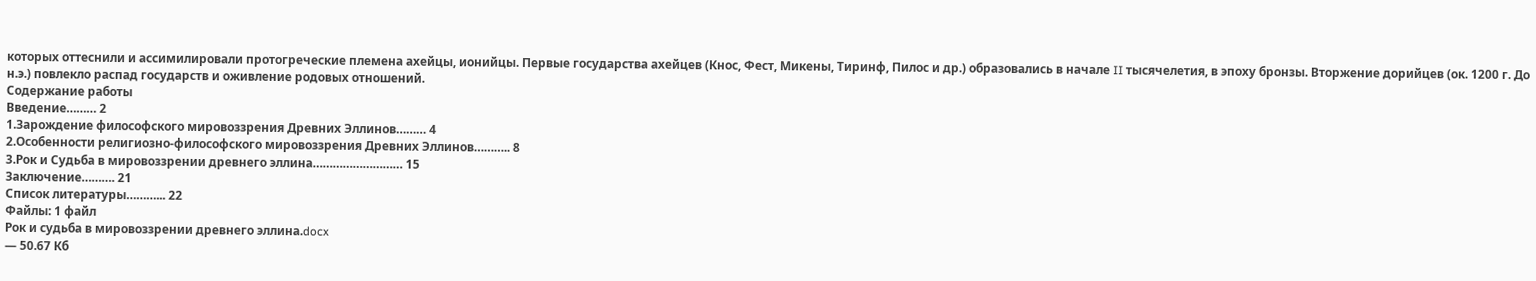которых оттеснили и ассимилировали протогреческие племена ахейцы, ионийцы. Первые государства ахейцев (Кнос, Фест, Микены, Тиринф, Пилос и др.) образовались в начале II тысячелетия, в эпоху бронзы. Вторжение дорийцев (ок. 1200 г. До н.э.) повлекло распад государств и оживление родовых отношений.
Содержание работы
Введение……… 2
1.Зарождение философского мировоззрения Древних Эллинов……… 4
2.Особенности религиозно-философского мировоззрения Древних Эллинов……….. 8
3.Рок и Судьба в мировоззрении древнего эллина……………………… 15
Заключение………. 21
Список литературы………... 22
Файлы: 1 файл
Рок и судьба в мировоззрении древнего эллина.docx
— 50.67 Кб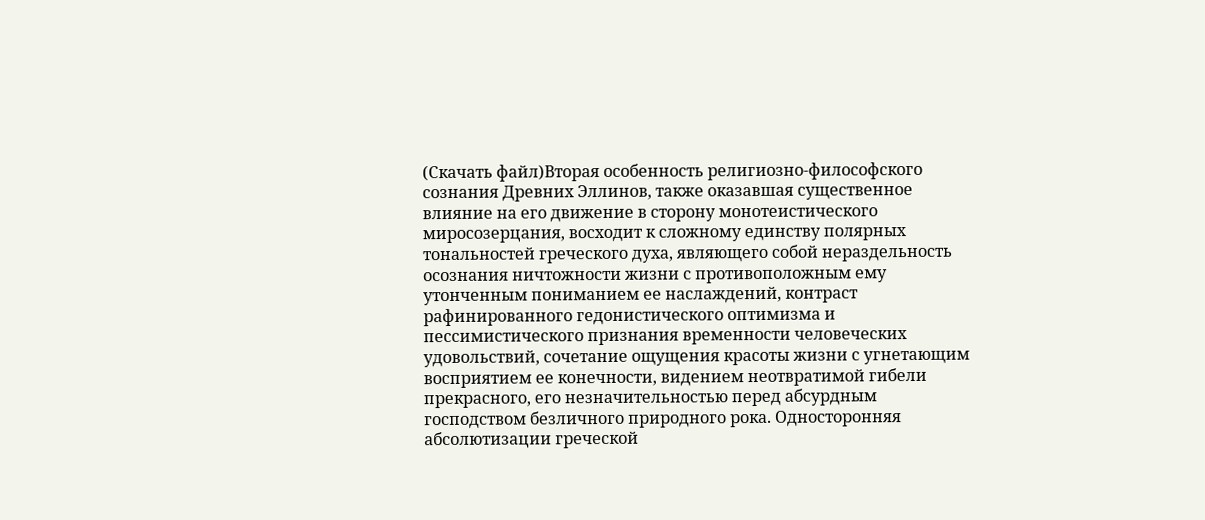(Скачать файл)Вторая особенность религиозно-философского сознания Древних Эллинов, также оказавшая существенное влияние на его движение в сторону монотеистического миросозерцания, восходит к сложному единству полярных тональностей греческого духа, являющего собой нераздельность осознания ничтожности жизни с противоположным ему утонченным пониманием ее наслаждений, контраст рафинированного гедонистического оптимизма и пессимистического признания временности человеческих удовольствий, сочетание ощущения красоты жизни с угнетающим восприятием ее конечности, видением неотвратимой гибели прекрасного, его незначительностью перед абсурдным господством безличного природного рока. Односторонняя абсолютизации греческой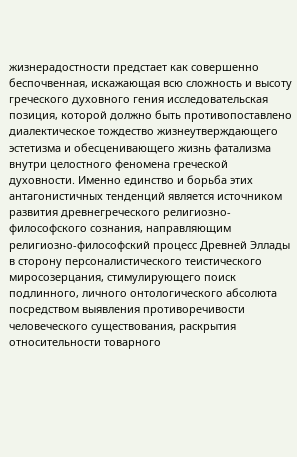жизнерадостности предстает как совершенно беспочвенная, искажающая всю сложность и высоту греческого духовного гения исследовательская позиция, которой должно быть противопоставлено диалектическое тождество жизнеутверждающего эстетизма и обесценивающего жизнь фатализма внутри целостного феномена греческой духовности. Именно единство и борьба этих антагонистичных тенденций является источником развития древнегреческого религиозно-философского сознания, направляющим религиозно-философский процесс Древней Эллады в сторону персоналистического теистического миросозерцания, стимулирующего поиск подлинного, личного онтологического абсолюта посредством выявления противоречивости человеческого существования, раскрытия относительности товарного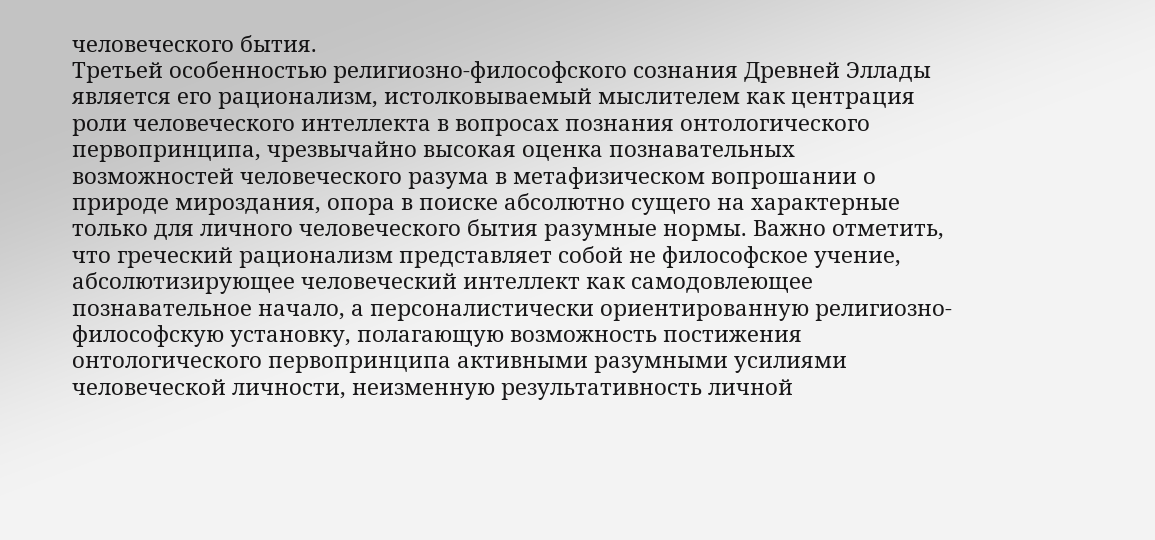человеческого бытия.
Третьей особенностью религиозно-философского сознания Древней Эллады является его рационализм, истолковываемый мыслителем как центрация роли человеческого интеллекта в вопросах познания онтологического первопринципа, чрезвычайно высокая оценка познавательных возможностей человеческого разума в метафизическом вопрошании о природе мироздания, опора в поиске абсолютно сущего на характерные только для личного человеческого бытия разумные нормы. Важно отметить, что греческий рационализм представляет собой не философское учение, абсолютизирующее человеческий интеллект как самодовлеющее познавательное начало, а персоналистически ориентированную религиозно-философскую установку, полагающую возможность постижения онтологического первопринципа активными разумными усилиями человеческой личности, неизменную результативность личной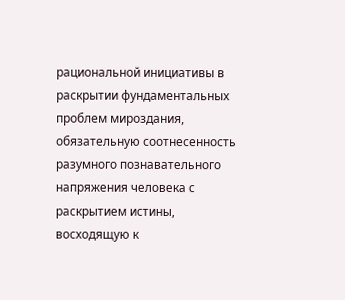рациональной инициативы в раскрытии фундаментальных проблем мироздания, обязательную соотнесенность разумного познавательного напряжения человека с раскрытием истины, восходящую к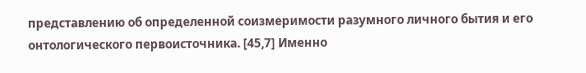представлению об определенной соизмеримости разумного личного бытия и его онтологического первоисточника. [45,7] Именно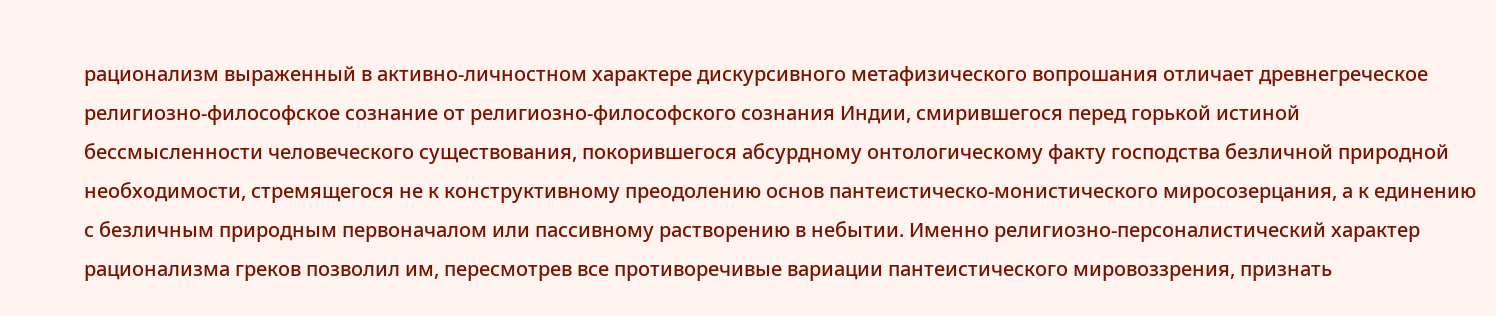рационализм выраженный в активно-личностном характере дискурсивного метафизического вопрошания отличает древнегреческое религиозно-философское сознание от религиозно-философского сознания Индии, смирившегося перед горькой истиной бессмысленности человеческого существования, покорившегося абсурдному онтологическому факту господства безличной природной необходимости, стремящегося не к конструктивному преодолению основ пантеистическо-монистического миросозерцания, а к единению с безличным природным первоначалом или пассивному растворению в небытии. Именно религиозно-персоналистический характер рационализма греков позволил им, пересмотрев все противоречивые вариации пантеистического мировоззрения, признать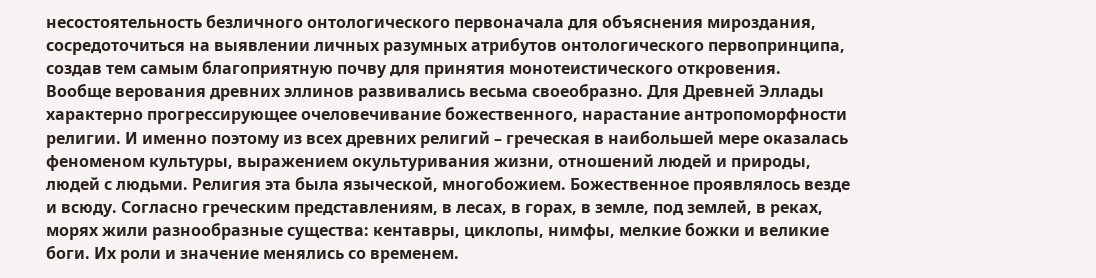несостоятельность безличного онтологического первоначала для объяснения мироздания, сосредоточиться на выявлении личных разумных атрибутов онтологического первопринципа, создав тем самым благоприятную почву для принятия монотеистического откровения.
Вообще верования древних эллинов развивались весьма своеобразно. Для Древней Эллады характерно прогрессирующее очеловечивание божественного, нарастание антропоморфности религии. И именно поэтому из всех древних религий – греческая в наибольшей мере оказалась феноменом культуры, выражением окультуривания жизни, отношений людей и природы, людей с людьми. Религия эта была языческой, многобожием. Божественное проявлялось везде и всюду. Согласно греческим представлениям, в лесах, в горах, в земле, под землей, в реках, морях жили разнообразные существа: кентавры, циклопы, нимфы, мелкие божки и великие боги. Их роли и значение менялись со временем.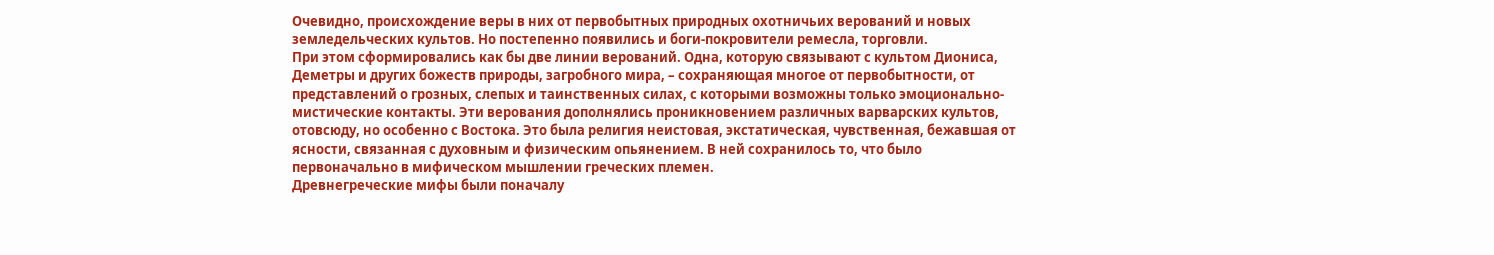Очевидно, происхождение веры в них от первобытных природных охотничьих верований и новых земледельческих культов. Но постепенно появились и боги-покровители ремесла, торговли.
При этом сформировались как бы две линии верований. Одна, которую связывают с культом Диониса, Деметры и других божеств природы, загробного мира, – сохраняющая многое от первобытности, от представлений о грозных, слепых и таинственных силах, с которыми возможны только эмоционально-мистические контакты. Эти верования дополнялись проникновением различных варварских культов, отовсюду, но особенно с Востока. Это была религия неистовая, экстатическая, чувственная, бежавшая от ясности, связанная с духовным и физическим опьянением. В ней сохранилось то, что было первоначально в мифическом мышлении греческих племен.
Древнегреческие мифы были поначалу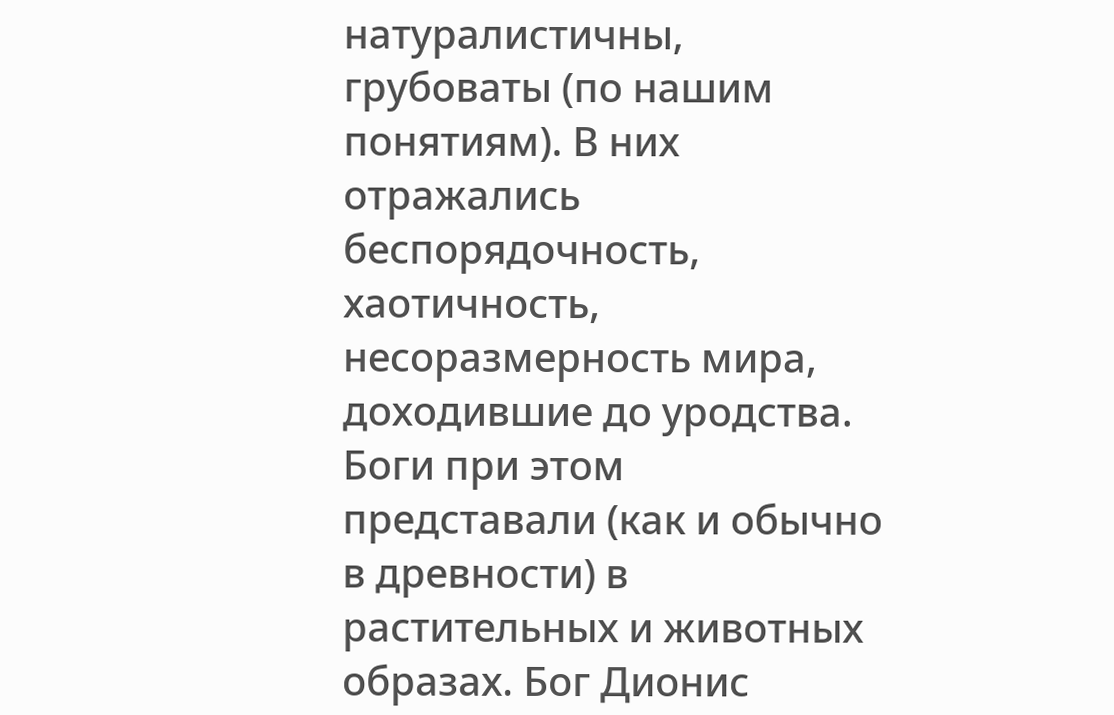натуралистичны, грубоваты (по нашим понятиям). В них отражались беспорядочность, хаотичность, несоразмерность мира, доходившие до уродства. Боги при этом представали (как и обычно в древности) в растительных и животных образах. Бог Дионис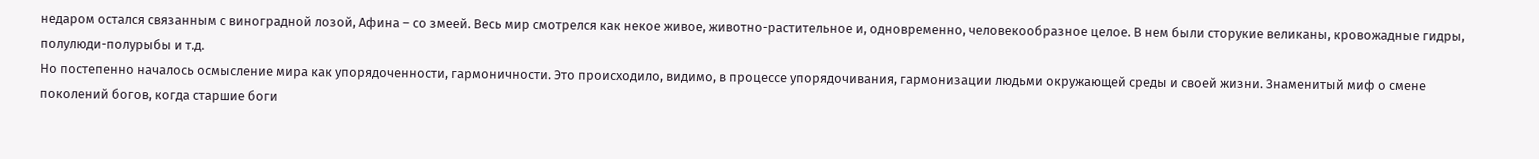недаром остался связанным с виноградной лозой, Афина – со змеей. Весь мир смотрелся как некое живое, животно-растительное и, одновременно, человекообразное целое. В нем были сторукие великаны, кровожадные гидры, полулюди-полурыбы и т.д.
Но постепенно началось осмысление мира как упорядоченности, гармоничности. Это происходило, видимо, в процессе упорядочивания, гармонизации людьми окружающей среды и своей жизни. Знаменитый миф о смене поколений богов, когда старшие боги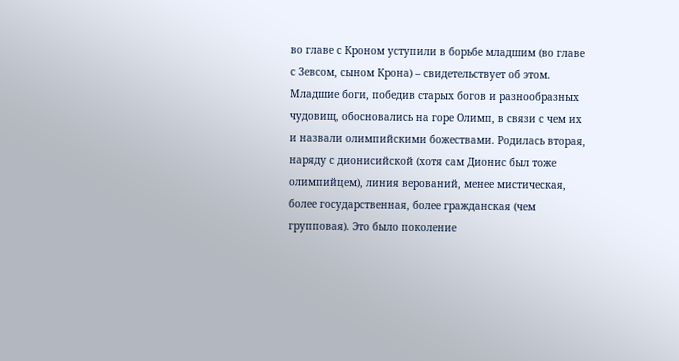во главе с Кроном уступили в борьбе младшим (во главе с Зевсом, сыном Крона) – свидетельствует об этом.
Младшие боги, победив старых богов и разнообразных чудовищ, обосновались на горе Олимп, в связи с чем их и назвали олимпийскими божествами. Родилась вторая, наряду с дионисийской (хотя сам Дионис был тоже олимпийцем), линия верований, менее мистическая, более государственная, более гражданская (чем групповая). Это было поколение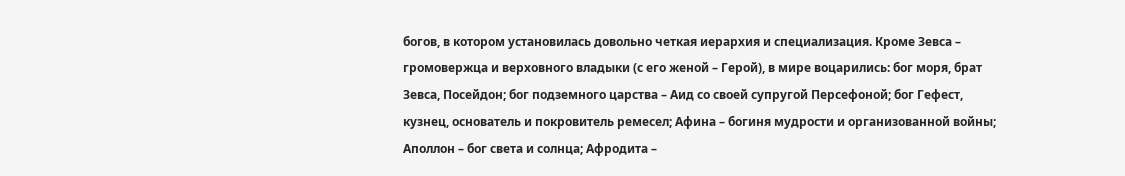богов, в котором установилась довольно четкая иерархия и специализация. Кроме Зевса – громовержца и верховного владыки (с его женой – Герой), в мире воцарились: бог моря, брат Зевса, Посейдон; бог подземного царства – Аид со своей супругой Персефоной; бог Гефест, кузнец, основатель и покровитель ремесел; Афина – богиня мудрости и организованной войны; Аполлон – бог света и солнца; Афродита –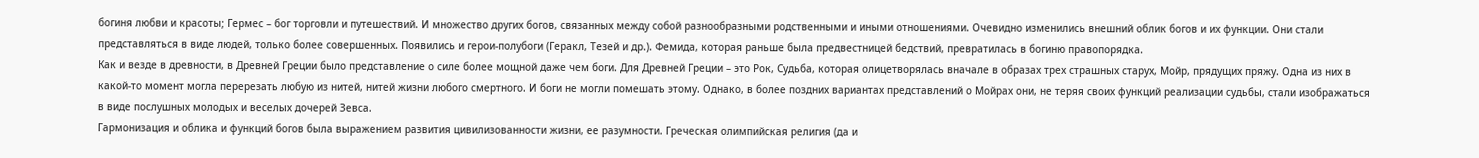богиня любви и красоты; Гермес – бог торговли и путешествий. И множество других богов, связанных между собой разнообразными родственными и иными отношениями. Очевидно изменились внешний облик богов и их функции. Они стали представляться в виде людей, только более совершенных. Появились и герои-полубоги (Геракл, Тезей и др.). Фемида, которая раньше была предвестницей бедствий, превратилась в богиню правопорядка.
Как и везде в древности, в Древней Греции было представление о силе более мощной даже чем боги. Для Древней Греции – это Рок, Судьба, которая олицетворялась вначале в образах трех страшных старух, Мойр, прядущих пряжу. Одна из них в какой-то момент могла перерезать любую из нитей, нитей жизни любого смертного. И боги не могли помешать этому. Однако, в более поздних вариантах представлений о Мойрах они, не теряя своих функций реализации судьбы, стали изображаться в виде послушных молодых и веселых дочерей Зевса.
Гармонизация и облика и функций богов была выражением развития цивилизованности жизни, ее разумности. Греческая олимпийская религия (да и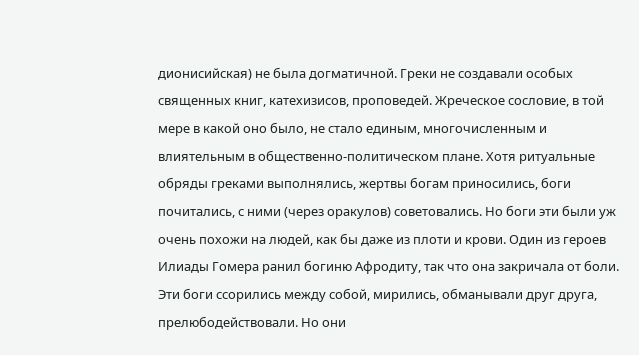дионисийская) не была догматичной. Греки не создавали особых священных книг, катехизисов, проповедей. Жреческое сословие, в той мере в какой оно было, не стало единым, многочисленным и влиятельным в общественно-политическом плане. Хотя ритуальные обряды греками выполнялись, жертвы богам приносились, боги почитались, с ними (через оракулов) советовались. Но боги эти были уж очень похожи на людей, как бы даже из плоти и крови. Один из героев Илиады Гомера ранил богиню Афродиту, так что она закричала от боли. Эти боги ссорились между собой, мирились, обманывали друг друга, прелюбодействовали. Но они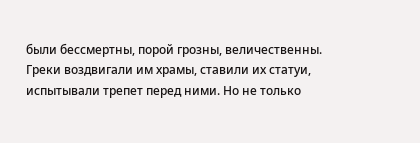были бессмертны, порой грозны, величественны. Греки воздвигали им храмы, ставили их статуи, испытывали трепет перед ними. Но не только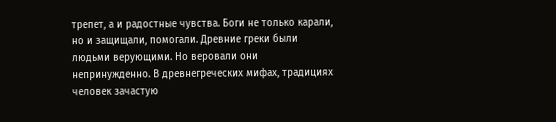трепет, а и радостные чувства. Боги не только карали, но и защищали, помогали. Древние греки были людьми верующими. Но веровали они непринужденно. В древнегреческих мифах, традициях человек зачастую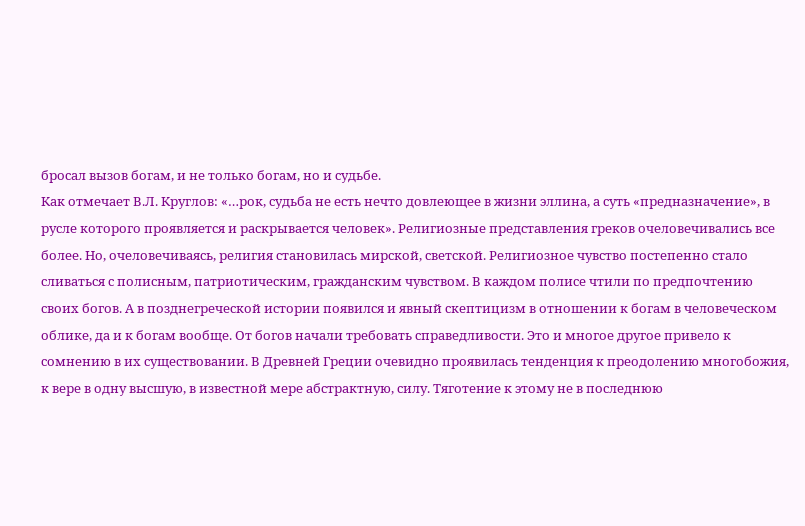бросал вызов богам, и не только богам, но и судьбе.
Как отмечает В.Л. Круглов: «…рок, судьба не есть нечто довлеющее в жизни эллина, а суть «предназначение», в русле которого проявляется и раскрывается человек». Религиозные представления греков очеловечивались все более. Но, очеловечиваясь, религия становилась мирской, светской. Религиозное чувство постепенно стало сливаться с полисным, патриотическим, гражданским чувством. В каждом полисе чтили по предпочтению своих богов. А в позднегреческой истории появился и явный скептицизм в отношении к богам в человеческом облике, да и к богам вообще. От богов начали требовать справедливости. Это и многое другое привело к сомнению в их существовании. В Древней Греции очевидно проявилась тенденция к преодолению многобожия, к вере в одну высшую, в известной мере абстрактную, силу. Тяготение к этому не в последнюю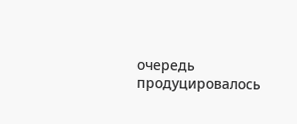очередь продуцировалось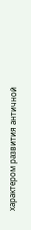характером развития античной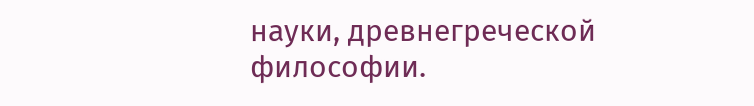науки, древнегреческой философии.